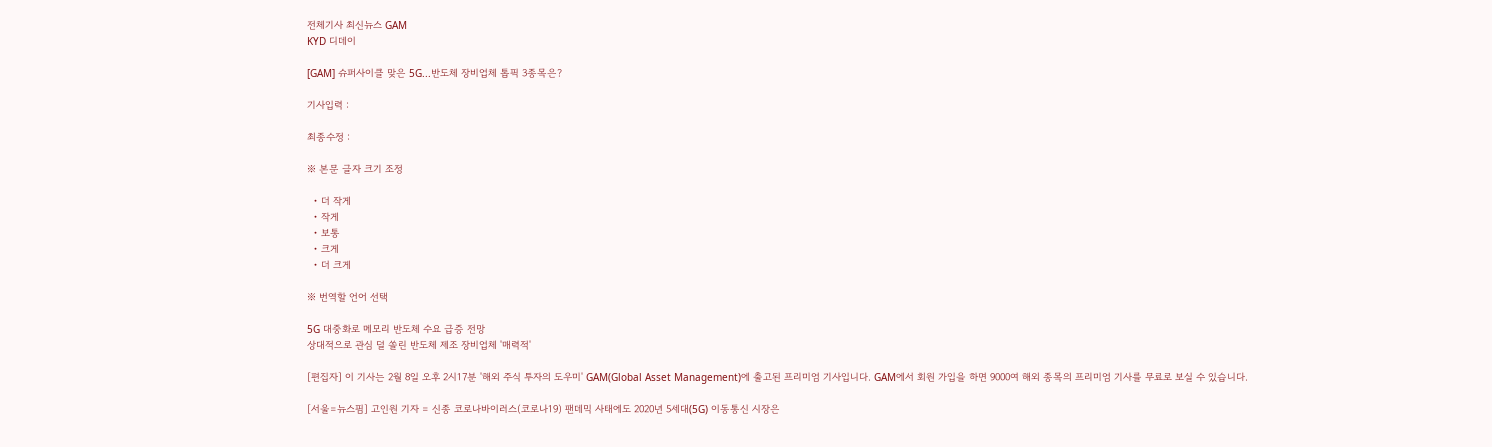전체기사 최신뉴스 GAM
KYD 디데이

[GAM] 슈퍼사이클 맞은 5G...반도체 장비업체 톱픽 3종목은?

기사입력 :

최종수정 :

※ 본문 글자 크기 조정

  • 더 작게
  • 작게
  • 보통
  • 크게
  • 더 크게

※ 번역할 언어 선택

5G 대중화로 메모리 반도체 수요 급증 전망
상대적으로 관심 덜 쏠린 반도체 제조 장비업체 '매력적'

[편집자] 이 기사는 2월 8일 오후 2시17분 '해외 주식 투자의 도우미' GAM(Global Asset Management)에 출고된 프리미엄 기사입니다. GAM에서 회원 가입을 하면 9000여 해외 종목의 프리미엄 기사를 무료로 보실 수 있습니다.

[서울=뉴스핌] 고인원 기자 = 신종 코로나바이러스(코로나19) 팬데믹 사태에도 2020년 5세대(5G) 이동통신 시장은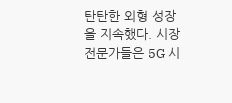탄탄한 외형 성장을 지속했다. 시장 전문가들은 5G 시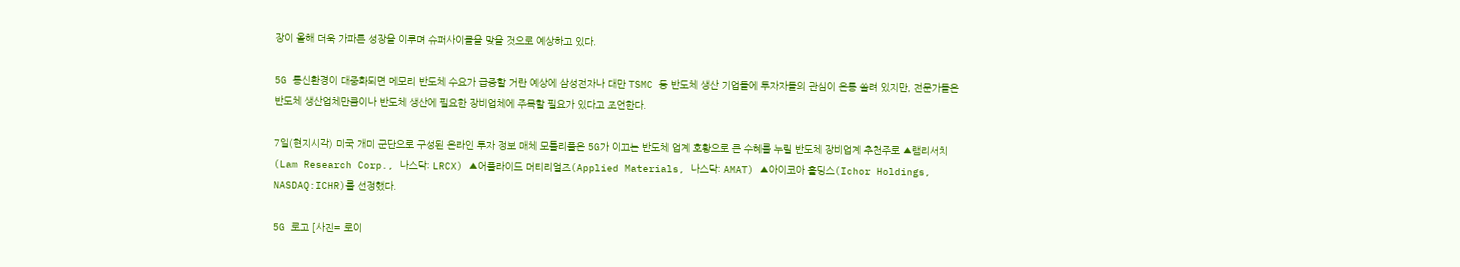장이 올해 더욱 가파른 성장을 이루며 슈퍼사이클을 맞을 것으로 예상하고 있다.

5G 통신환경이 대중화되면 메모리 반도체 수요가 급증할 거란 예상에 삼성전자나 대만 TSMC 등 반도체 생산 기업들에 투자자들의 관심이 온통 쏠려 있지만, 전문가들은 반도체 생산업체만큼이나 반도체 생산에 필요한 장비업체에 주목할 필요가 있다고 조언한다.

7일(현지시각) 미국 개미 군단으로 구성된 온라인 투자 정보 매체 모틀리풀은 5G가 이끄는 반도체 업계 호황으로 큰 수혜를 누릴 반도체 장비업계 추천주로 ▲램리서치(Lam Research Corp., 나스닥: LRCX) ▲어플라이드 머티리얼즈(Applied Materials, 나스닥: AMAT) ▲아이코아 홀딩스(Ichor Holdings, NASDAQ:ICHR)를 선정했다.

5G 로고 [사진= 로이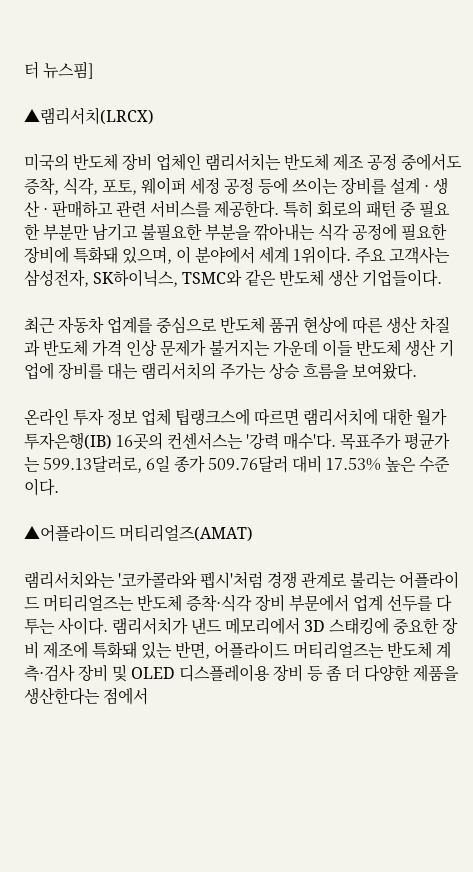터 뉴스핌]

▲램리서치(LRCX)

미국의 반도체 장비 업체인 램리서치는 반도체 제조 공정 중에서도 증착, 식각, 포토, 웨이퍼 세정 공정 등에 쓰이는 장비를 설계 · 생산 · 판매하고 관련 서비스를 제공한다. 특히 회로의 패턴 중 필요한 부분만 남기고 불필요한 부분을 깎아내는 식각 공정에 필요한 장비에 특화돼 있으며, 이 분야에서 세계 1위이다. 주요 고객사는 삼성전자, SK하이닉스, TSMC와 같은 반도체 생산 기업들이다.

최근 자동차 업계를 중심으로 반도체 품귀 현상에 따른 생산 차질과 반도체 가격 인상 문제가 불거지는 가운데 이들 반도체 생산 기업에 장비를 대는 램리서치의 주가는 상승 흐름을 보여왔다.

온라인 투자 정보 업체 팁랭크스에 따르면 램리서치에 대한 월가 투자은행(IB) 16곳의 컨센서스는 '강력 매수'다. 목표주가 평균가는 599.13달러로, 6일 종가 509.76달러 대비 17.53% 높은 수준이다.

▲어플라이드 머티리얼즈(AMAT)

램리서치와는 '코카콜라와 펩시'처럼 경쟁 관계로 불리는 어플라이드 머티리얼즈는 반도체 증착·식각 장비 부문에서 업계 선두를 다투는 사이다. 램리서치가 낸드 메모리에서 3D 스태킹에 중요한 장비 제조에 특화돼 있는 반면, 어플라이드 머티리얼즈는 반도체 계측·검사 장비 및 OLED 디스플레이용 장비 등 좀 더 다양한 제품을 생산한다는 점에서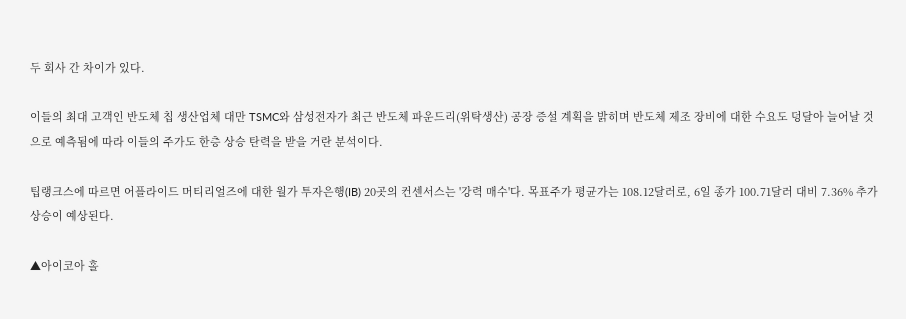두 회사 간 차이가 있다.

이들의 최대 고객인 반도체 칩 생산업체 대만 TSMC와 삼성전자가 최근 반도체 파운드리(위탁생산) 공장 증설 계획을 밝히며 반도체 제조 장비에 대한 수요도 덩달아 늘어날 것으로 예측됨에 따라 이들의 주가도 한층 상승 탄력을 받을 거란 분석이다.

팁랭크스에 따르면 어플라이드 머티리얼즈에 대한 월가 투자은행(IB) 20곳의 컨센서스는 '강력 매수'다. 목표주가 평균가는 108.12달러로, 6일 종가 100.71달러 대비 7.36% 추가 상승이 예상된다.

▲아이코아 홀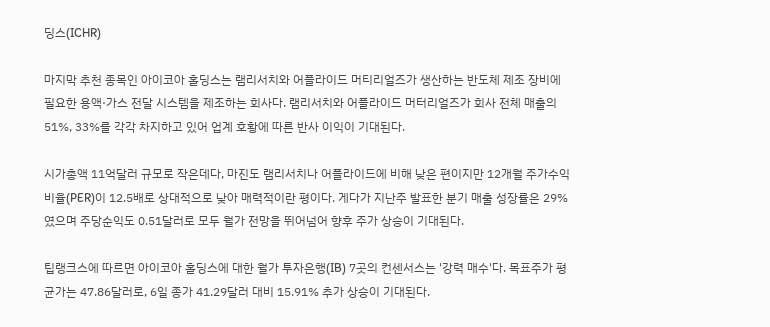딩스(ICHR)

마지막 추천 종목인 아이코아 홀딩스는 램리서치와 어플라이드 머티리얼즈가 생산하는 반도체 제조 장비에 필요한 용액·가스 전달 시스템을 제조하는 회사다. 램리서치와 어플라이드 머터리얼즈가 회사 전체 매출의 51%, 33%를 각각 차지하고 있어 업계 호황에 따른 반사 이익이 기대된다.

시가총액 11억달러 규모로 작은데다, 마진도 램리서치나 어플라이드에 비해 낮은 편이지만 12개월 주가수익비율(PER)이 12.5배로 상대적으로 낮아 매력적이란 평이다. 게다가 지난주 발표한 분기 매출 성장률은 29% 였으며 주당순익도 0.51달러로 모두 월가 전망을 뛰어넘어 향후 주가 상승이 기대된다.

팁랭크스에 따르면 아이코아 홀딩스에 대한 월가 투자은행(IB) 7곳의 컨센서스는 '강력 매수'다. 목표주가 평균가는 47.86달러로, 6일 종가 41.29달러 대비 15.91% 추가 상승이 기대된다.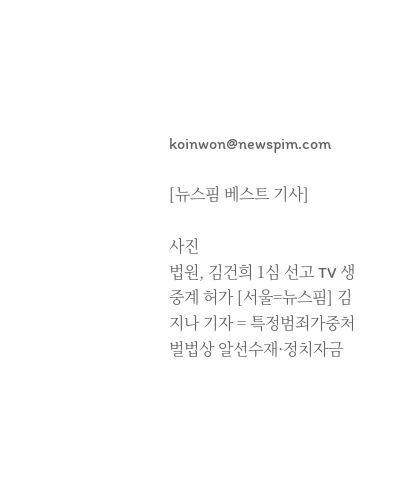koinwon@newspim.com

[뉴스핌 베스트 기사]

사진
법원, 김건희 1심 선고 TV 생중계 허가 [서울=뉴스핌] 김지나 기자 = 특정범죄가중처벌법상 알선수재·정치자금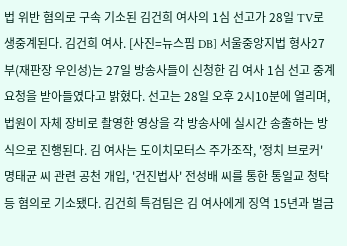법 위반 혐의로 구속 기소된 김건희 여사의 1심 선고가 28일 TV로 생중계된다. 김건희 여사. [사진=뉴스핌 DB] 서울중앙지법 형사27부(재판장 우인성)는 27일 방송사들이 신청한 김 여사 1심 선고 중계 요청을 받아들였다고 밝혔다. 선고는 28일 오후 2시10분에 열리며, 법원이 자체 장비로 촬영한 영상을 각 방송사에 실시간 송출하는 방식으로 진행된다. 김 여사는 도이치모터스 주가조작, '정치 브로커' 명태균 씨 관련 공천 개입, '건진법사' 전성배 씨를 통한 통일교 청탁 등 혐의로 기소됐다. 김건희 특검팀은 김 여사에게 징역 15년과 벌금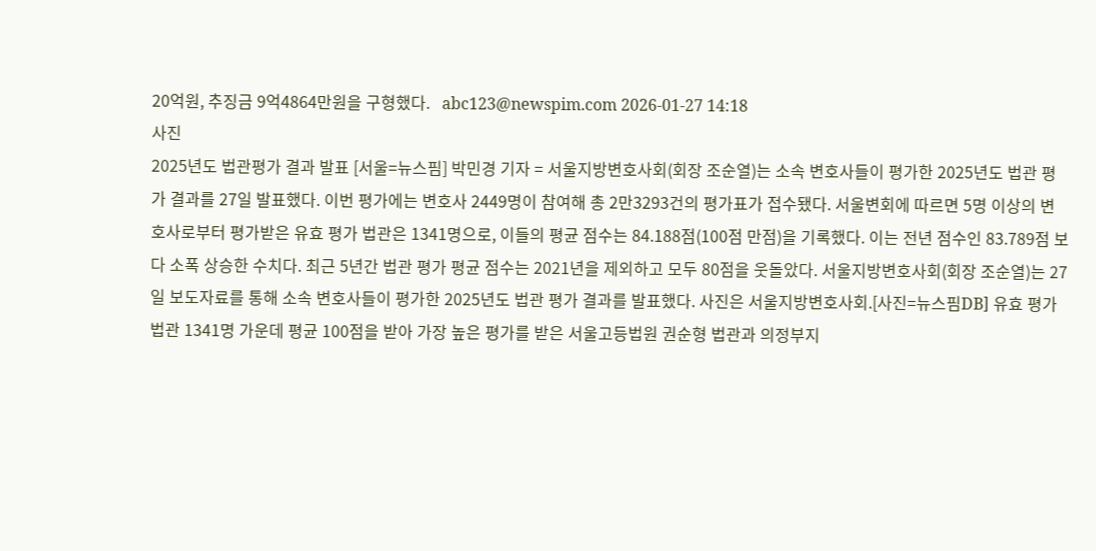20억원, 추징금 9억4864만원을 구형했다.   abc123@newspim.com 2026-01-27 14:18
사진
2025년도 법관평가 결과 발표 [서울=뉴스핌] 박민경 기자 = 서울지방변호사회(회장 조순열)는 소속 변호사들이 평가한 2025년도 법관 평가 결과를 27일 발표했다. 이번 평가에는 변호사 2449명이 참여해 총 2만3293건의 평가표가 접수됐다. 서울변회에 따르면 5명 이상의 변호사로부터 평가받은 유효 평가 법관은 1341명으로, 이들의 평균 점수는 84.188점(100점 만점)을 기록했다. 이는 전년 점수인 83.789점 보다 소폭 상승한 수치다. 최근 5년간 법관 평가 평균 점수는 2021년을 제외하고 모두 80점을 웃돌았다. 서울지방변호사회(회장 조순열)는 27일 보도자료를 통해 소속 변호사들이 평가한 2025년도 법관 평가 결과를 발표했다. 사진은 서울지방변호사회.[사진=뉴스핌DB] 유효 평가 법관 1341명 가운데 평균 100점을 받아 가장 높은 평가를 받은 서울고등법원 권순형 법관과 의정부지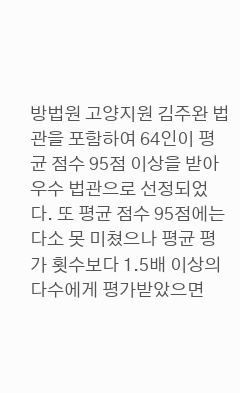방법원 고양지원 김주완 법관을 포함하여 64인이 평균 점수 95점 이상을 받아 우수 법관으로 선정되었다. 또 평균 점수 95점에는 다소 못 미쳤으나 평균 평가 횟수보다 1.5배 이상의 다수에게 평가받았으면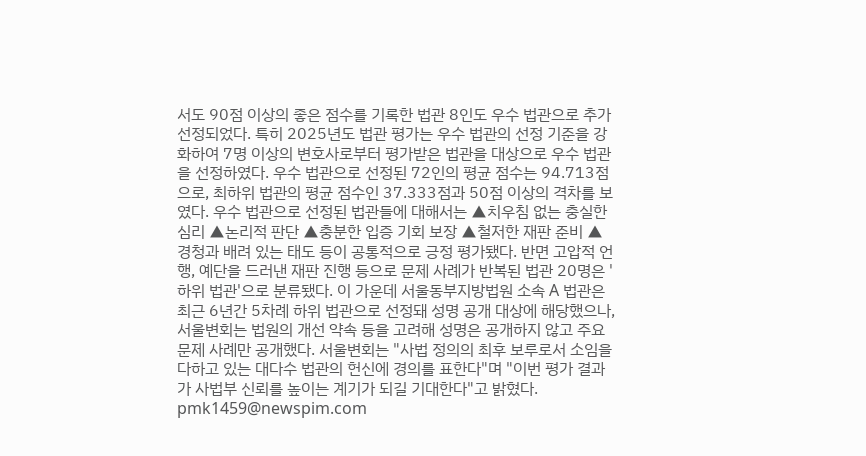서도 90점 이상의 좋은 점수를 기록한 법관 8인도 우수 법관으로 추가 선정되었다. 특히 2025년도 법관 평가는 우수 법관의 선정 기준을 강화하여 7명 이상의 변호사로부터 평가받은 법관을 대상으로 우수 법관을 선정하였다. 우수 법관으로 선정된 72인의 평균 점수는 94.713점으로, 최하위 법관의 평균 점수인 37.333점과 50점 이상의 격차를 보였다. 우수 법관으로 선정된 법관들에 대해서는 ▲치우침 없는 충실한 심리 ▲논리적 판단 ▲충분한 입증 기회 보장 ▲철저한 재판 준비 ▲경청과 배려 있는 태도 등이 공통적으로 긍정 평가됐다. 반면 고압적 언행, 예단을 드러낸 재판 진행 등으로 문제 사례가 반복된 법관 20명은 '하위 법관'으로 분류됐다. 이 가운데 서울동부지방법원 소속 A 법관은 최근 6년간 5차례 하위 법관으로 선정돼 성명 공개 대상에 해당했으나, 서울변회는 법원의 개선 약속 등을 고려해 성명은 공개하지 않고 주요 문제 사례만 공개했다. 서울변회는 "사법 정의의 최후 보루로서 소임을 다하고 있는 대다수 법관의 헌신에 경의를 표한다"며 "이번 평가 결과가 사법부 신뢰를 높이는 계기가 되길 기대한다"고 밝혔다. pmk1459@newspim.com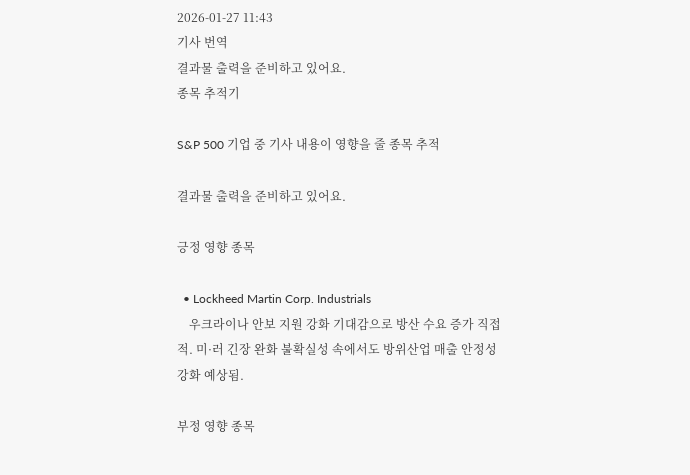2026-01-27 11:43
기사 번역
결과물 출력을 준비하고 있어요.
종목 추적기

S&P 500 기업 중 기사 내용이 영향을 줄 종목 추적

결과물 출력을 준비하고 있어요.

긍정 영향 종목

  • Lockheed Martin Corp. Industrials
    우크라이나 안보 지원 강화 기대감으로 방산 수요 증가 직접적. 미·러 긴장 완화 불확실성 속에서도 방위산업 매출 안정성 강화 예상됨.

부정 영향 종목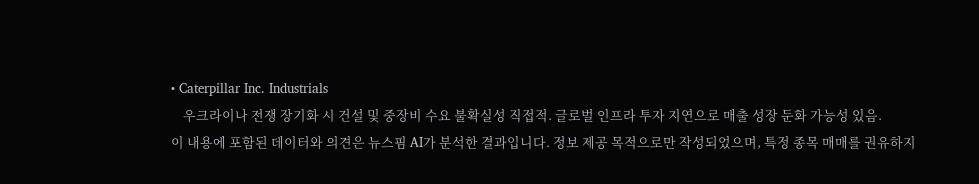• Caterpillar Inc. Industrials
    우크라이나 전쟁 장기화 시 건설 및 중장비 수요 불확실성 직접적. 글로벌 인프라 투자 지연으로 매출 성장 둔화 가능성 있음.
이 내용에 포함된 데이터와 의견은 뉴스핌 AI가 분석한 결과입니다. 정보 제공 목적으로만 작성되었으며, 특정 종목 매매를 권유하지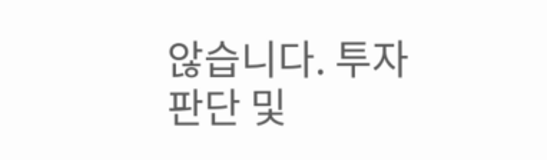않습니다. 투자 판단 및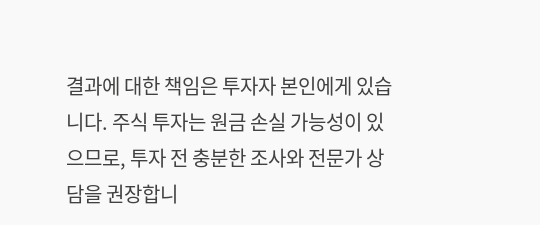결과에 대한 책임은 투자자 본인에게 있습니다. 주식 투자는 원금 손실 가능성이 있으므로, 투자 전 충분한 조사와 전문가 상담을 권장합니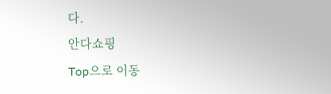다.
안다쇼핑
Top으로 이동